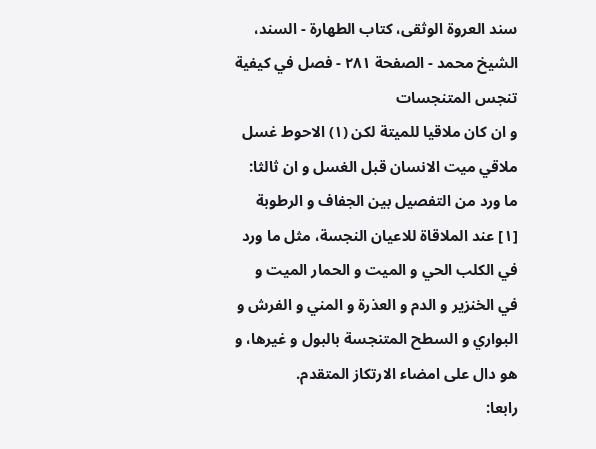سند العروة الوثقى، كتاب الطهارة - السند، الشيخ محمد - الصفحة ٢٨١ - فصل في كيفية تنجس المتنجسات
و ان كان ملاقيا للميتة لكن (١) الاحوط غسل ملاقي ميت الانسان قبل الغسل و ان ثالثا: ما ورد من التفصيل بين الجفاف و الرطوبة [١] عند الملاقاة للاعيان النجسة، مثل ما ورد في الكلب الحي و الميت و الحمار الميت و في الخنزير و الدم و العذرة و المني و الفرش و البواري و السطح المتنجسة بالبول و غيرها، و هو دال على امضاء الارتكاز المتقدم.
رابعا: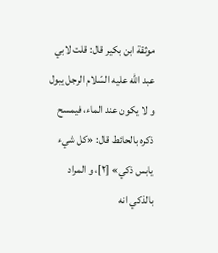موثقة ابن بكير قال: قلت لابي عبد اللّه عليه السّلام الرجل يبول و لا يكون عند الماء، فيمسح ذكره بالحائط قال: «كل شيء يابس ذكي» [٢]، و المراد بالذكي انه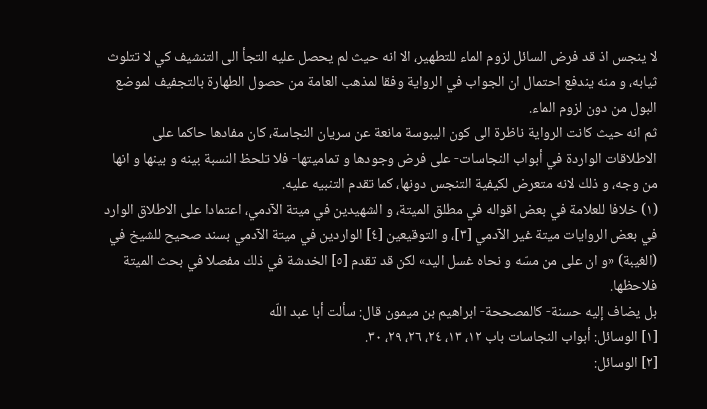لا ينجس اذ قد فرض السائل لزوم الماء للتطهير، الا انه حيث لم يحصل عليه التجأ الى التنشيف كي لا تتلوث ثيابه، و منه يندفع احتمال ان الجواب في الرواية وفقا لمذهب العامة من حصول الطهارة بالتجفيف لموضع البول من دون لزوم الماء.
ثم انه حيث كانت الرواية ناظرة الى كون اليبوسة مانعة عن سريان النجاسة، كان مفادها حاكما على الاطلاقات الواردة في أبواب النجاسات- على فرض وجودها و تماميتها- فلا تلحظ النسبة بينه و بينها و انها من وجه، و ذلك لانه متعرض لكيفية التنجس دونها، كما تقدم التنبيه عليه.
(١) خلافا للعلامة في بعض اقواله في مطلق الميتة، و الشهيدين في ميتة الآدمي، اعتمادا على الاطلاق الوارد في بعض الروايات ميتة غير الآدمي [٣]، و التوقيعين [٤] الواردين في ميتة الآدمي بسند صحيح للشيخ في (الغيبة) «و ان على من مسّه و نحاه غسل اليد» لكن قد تقدم [٥] الخدشة في ذلك مفصلا في بحث الميتة فلاحظها.
بل يضاف إليه حسنة- كالمصححة- ابراهيم بن ميمون قال: سألت أبا عبد اللّه
[١] الوسائل: أبواب النجاسات باب ١٢، ١٣، ٢٤، ٢٦، ٢٩، ٣٠.
[٢] الوسائل: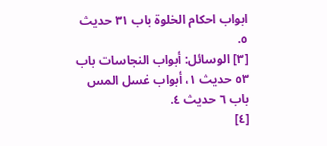ابواب احكام الخلوة باب ٣١ حديث ٥.
[٣] الوسائل: أبواب النجاسات باب ٥٣ حديث ١، أبواب غسل المس باب ٦ حديث ٤.
[٤]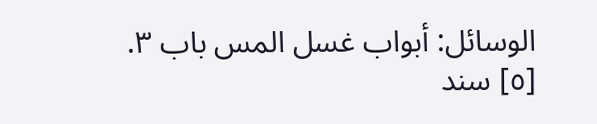الوسائل: أبواب غسل المس باب ٣.
[٥] سند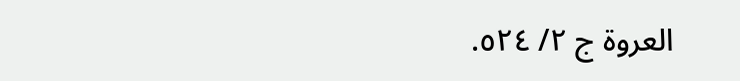العروة ج ٢/ ٥٢٤.